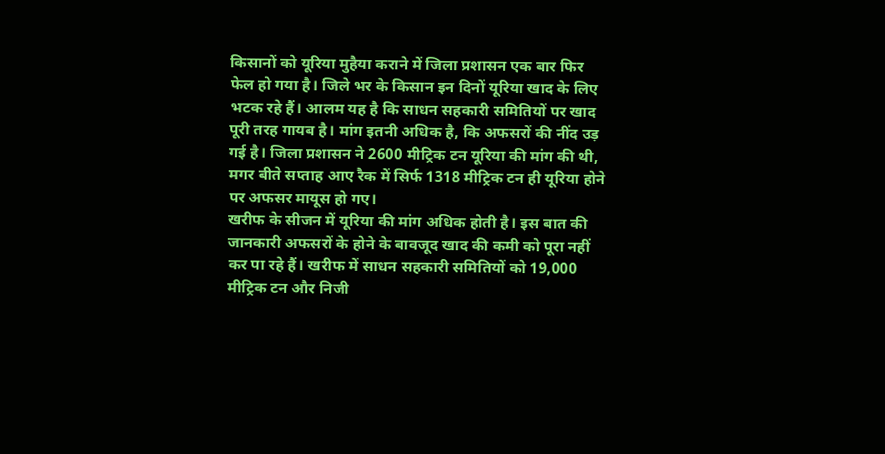किसानों को यूरिया मुहैया कराने में जिला प्रशासन एक बार फिर फेल हो गया है। जिले भर के किसान इन दिनों यूरिया खाद के लिए भटक रहे हैं। आलम यह है कि साधन सहकारी समितियों पर खाद पूरी तरह गायब है। मांग इतनी अधिक है, कि अफसरों की नींद उड़ गई है। जिला प्रशासन ने 2600 मीट्रिक टन यूरिया की मांग की थी, मगर बीते सप्ताह आए रैक में सिर्फ 1318 मीट्रिक टन ही यूरिया होने पर अफसर मायूस हो गए।
खरीफ के सीजन में यूरिया की मांग अधिक होती है। इस बात की जानकारी अफसरों के होने के बावजूद खाद की कमी को पूरा नहीं कर पा रहे हैं। खरीफ में साधन सहकारी समितियों को 19,000 मीट्रिक टन और निजी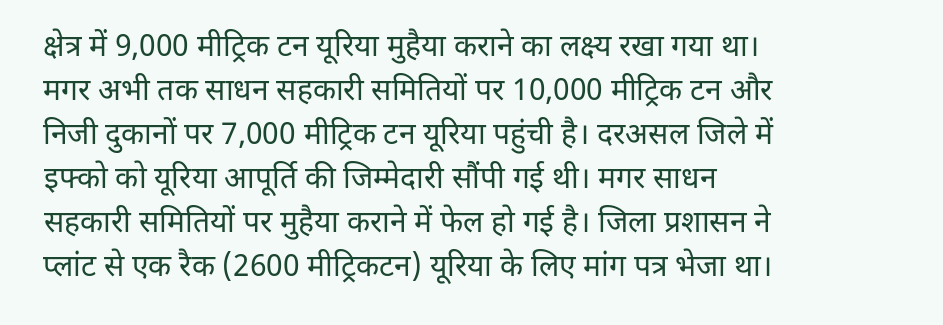क्षेत्र में 9,000 मीट्रिक टन यूरिया मुहैया कराने का लक्ष्य रखा गया था। मगर अभी तक साधन सहकारी समितियों पर 10,000 मीट्रिक टन और निजी दुकानों पर 7,000 मीट्रिक टन यूरिया पहुंची है। दरअसल जिले में इफ्को को यूरिया आपूर्ति की जिम्मेदारी सौंपी गई थी। मगर साधन सहकारी समितियों पर मुहैया कराने में फेल हो गई है। जिला प्रशासन ने प्लांट से एक रैक (2600 मीट्रिकटन) यूरिया के लिए मांग पत्र भेजा था।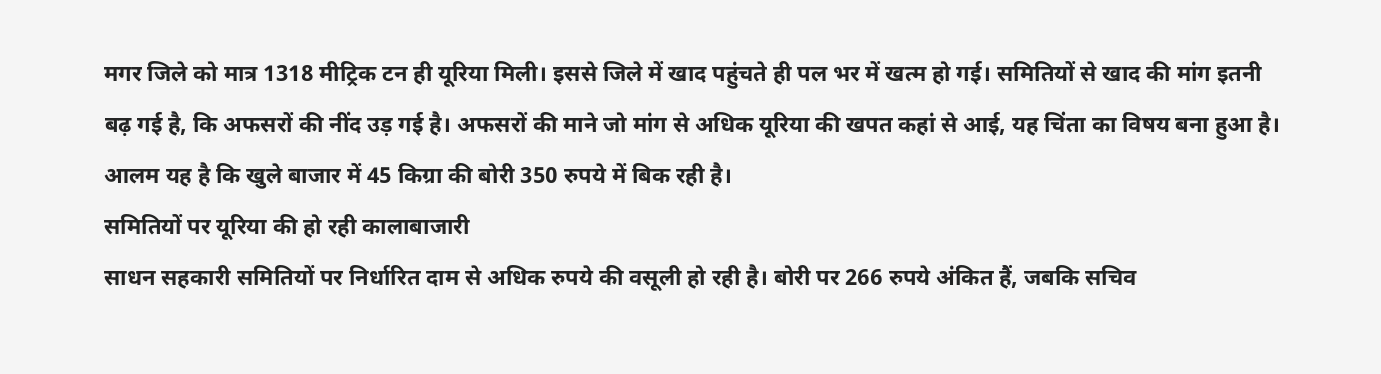मगर जिले को मात्र 1318 मीट्रिक टन ही यूरिया मिली। इससे जिले में खाद पहुंचते ही पल भर में खत्म हो गई। समितियों से खाद की मांग इतनी बढ़ गई है, कि अफसरों की नींद उड़ गई है। अफसरों की माने जो मांग से अधिक यूरिया की खपत कहां से आई, यह चिंता का विषय बना हुआ है। आलम यह है कि खुले बाजार में 45 किग्रा की बोरी 350 रुपये में बिक रही है।
समितियों पर यूरिया की हो रही कालाबाजारी
साधन सहकारी समितियों पर निर्धारित दाम से अधिक रुपये की वसूली हो रही है। बोरी पर 266 रुपये अंकित हैं, जबकि सचिव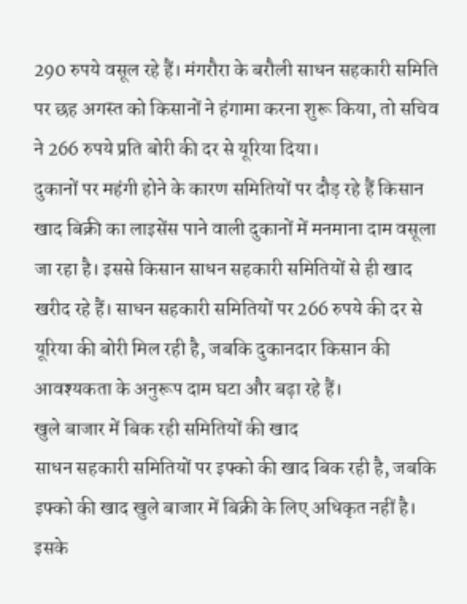290 रुपये वसूल रहे हैं। मंगरौरा के बरौली साधन सहकारी समिति पर छह अगस्त को किसानों ने हंगामा करना शुरू किया, तो सचिव ने 266 रुपये प्रति बोरी की दर से यूरिया दिया।
दुकानों पर महंगी होने के कारण समितियों पर दौड़ रहे हैं किसान
खाद बिक्री का लाइसेंस पाने वाली दुकानों में मनमाना दाम वसूला जा रहा है। इससे किसान साधन सहकारी समितियों से ही खाद खरीद रहे हैं। साधन सहकारी समितियों पर 266 रुपये की दर से यूरिया की बोरी मिल रही है, जबकि दुकानदार किसान की आवश्यकता के अनुरूप दाम घटा और बढ़ा रहे हैं।
खुले बाजार में बिक रही समितियों की खाद
साधन सहकारी समितियों पर इफ्को की खाद बिक रही है, जबकि इफ्को की खाद खुले बाजार में बिक्री के लिए अधिकृत नहीं है। इसके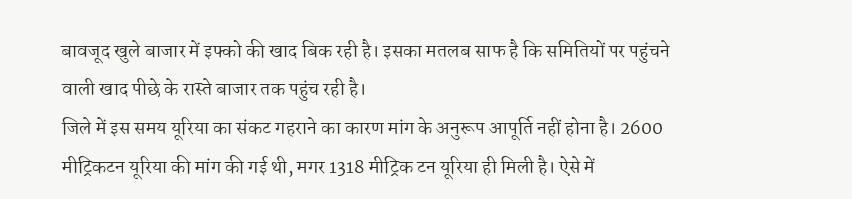बावजूद खुले बाजार में इफ्को की खाद बिक रही है। इसका मतलब साफ है कि समितियों पर पहुंचने वाली खाद पीछे के रास्ते बाजार तक पहुंच रही है।
जिले में इस समय यूरिया का संकट गहराने का कारण मांग के अनुरूप आपूर्ति नहीं होना है। 2600 मीट्रिकटन यूरिया की मांग की गई थी, मगर 1318 मीट्रिक टन यूरिया ही मिली है। ऐसे में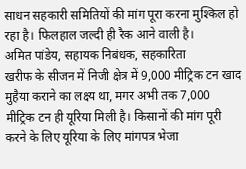साधन सहकारी समितियों की मांग पूरा करना मुश्किल हो रहा है। फिलहाल जल्दी ही रैक आने वाली है।
अमित पांडेय, सहायक निबंधक, सहकारिता
खरीफ के सीजन में निजी क्षेत्र में 9,000 मीट्रिक टन खाद मुहैया कराने का लक्ष्य था, मगर अभी तक 7,000 मीट्रिक टन ही यूरिया मिली है। किसानों की मांग पूरी करने के लिए यूरिया के लिए मांगपत्र भेजा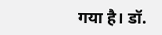गया है। डॉ.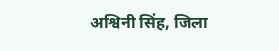अश्विनी सिंह, जिला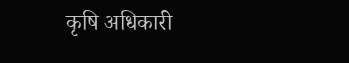कृषि अधिकारी